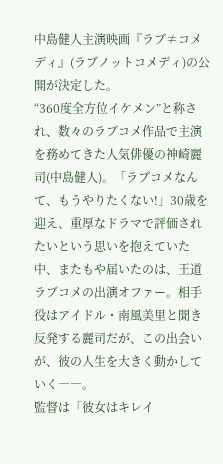中島健人主演映画『ラブ≠コメディ』(ラブノットコメディ)の公開が決定した。
“360度全方位イケメン”と称され、数々のラブコメ作品で主演を務めてきた人気俳優の神崎麗司(中島健人)。「ラブコメなんて、もうやりたくない!」30歳を迎え、重厚なドラマで評価されたいという思いを抱えていた中、またもや届いたのは、王道ラブコメの出演オファー。相手役はアイドル・南風美里と聞き反発する麗司だが、この出会いが、彼の人生を大きく動かしていく――。
監督は「彼女はキレイ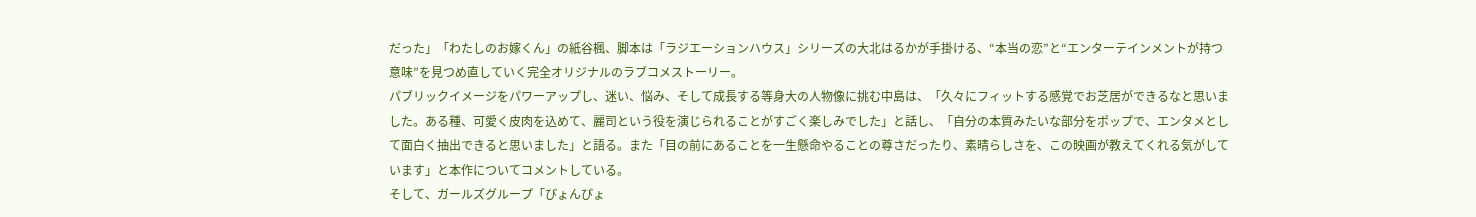だった」「わたしのお嫁くん」の紙谷楓、脚本は「ラジエーションハウス」シリーズの大北はるかが手掛ける、“本当の恋”と“エンターテインメントが持つ意味”を見つめ直していく完全オリジナルのラブコメストーリー。
パブリックイメージをパワーアップし、迷い、悩み、そして成長する等身大の人物像に挑む中島は、「久々にフィットする感覚でお芝居ができるなと思いました。ある種、可愛く皮肉を込めて、麗司という役を演じられることがすごく楽しみでした」と話し、「自分の本質みたいな部分をポップで、エンタメとして面白く抽出できると思いました」と語る。また「目の前にあることを一生懸命やることの尊さだったり、素晴らしさを、この映画が教えてくれる気がしています」と本作についてコメントしている。
そして、ガールズグループ「ぴょんぴょ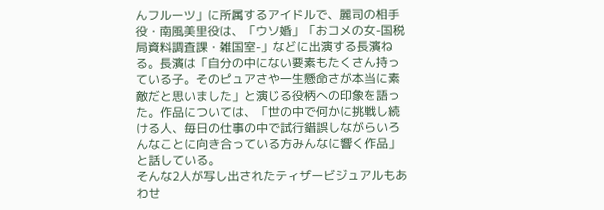んフルーツ」に所属するアイドルで、麗司の相手役・南風美里役は、「ウソ婚」「おコメの女-国税局資料調査課・雑国室-」などに出演する長濱ねる。長濱は「自分の中にない要素もたくさん持っている子。そのピュアさや一生懸命さが本当に素敵だと思いました」と演じる役柄への印象を語った。作品については、「世の中で何かに挑戦し続ける人、毎日の仕事の中で試行錯誤しながらいろんなことに向き合っている方みんなに響く作品」と話している。
そんな2人が写し出されたティザービジュアルもあわせ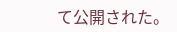て公開された。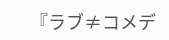『ラブ≠コメデ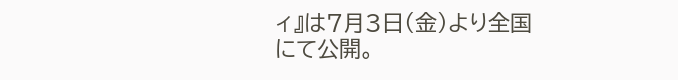ィ』は7月3日(金)より全国にて公開。